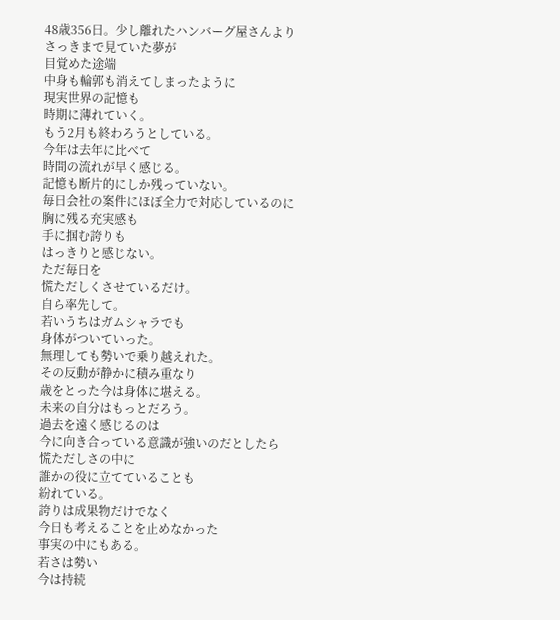48歳356日。少し離れたハンバーグ屋さんより
さっきまで見ていた夢が
目覚めた途端
中身も輪郭も消えてしまったように
現実世界の記憶も
時期に薄れていく。
もう2月も終わろうとしている。
今年は去年に比べて
時間の流れが早く感じる。
記憶も断片的にしか残っていない。
毎日会社の案件にほぼ全力で対応しているのに
胸に残る充実感も
手に掴む誇りも
はっきりと感じない。
ただ毎日を
慌ただしくさせているだけ。
自ら率先して。
若いうちはガムシャラでも
身体がついていった。
無理しても勢いで乗り越えれた。
その反動が静かに積み重なり
歳をとった今は身体に堪える。
未来の自分はもっとだろう。
過去を遠く感じるのは
今に向き合っている意識が強いのだとしたら
慌ただしさの中に
誰かの役に立てていることも
紛れている。
誇りは成果物だけでなく
今日も考えることを止めなかった
事実の中にもある。
若さは勢い
今は持続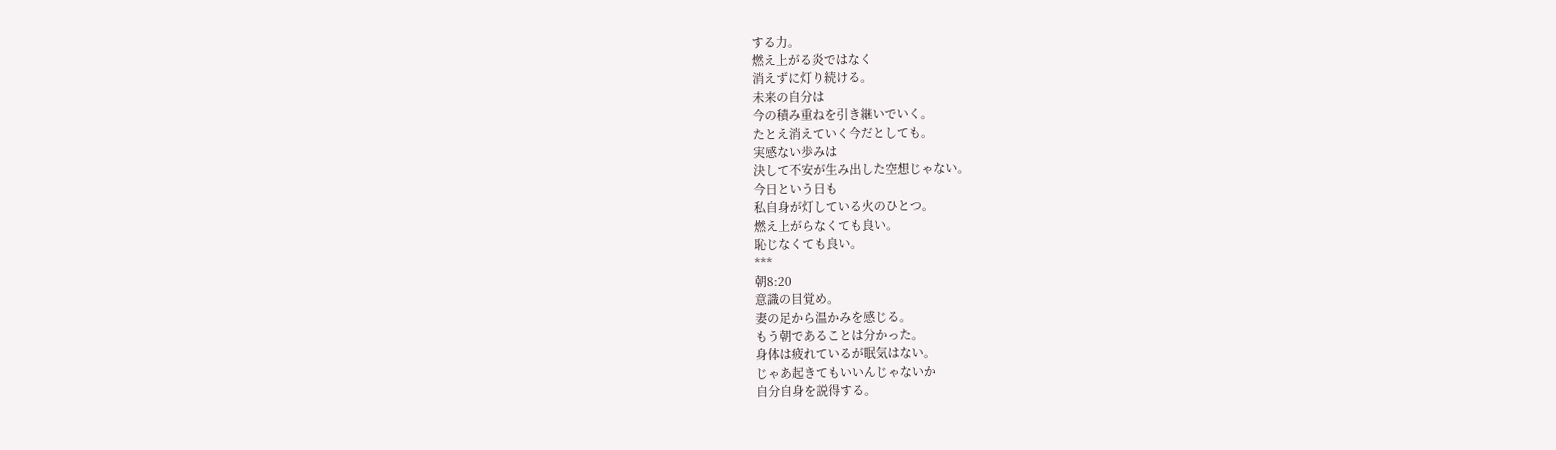する力。
燃え上がる炎ではなく
消えずに灯り続ける。
未来の自分は
今の積み重ねを引き継いでいく。
たとえ消えていく今だとしても。
実感ない歩みは
決して不安が生み出した空想じゃない。
今日という日も
私自身が灯している火のひとつ。
燃え上がらなくても良い。
恥じなくても良い。
***
朝8:20
意識の目覚め。
妻の足から温かみを感じる。
もう朝であることは分かった。
身体は疲れているが眠気はない。
じゃあ起きてもいいんじゃないか
自分自身を説得する。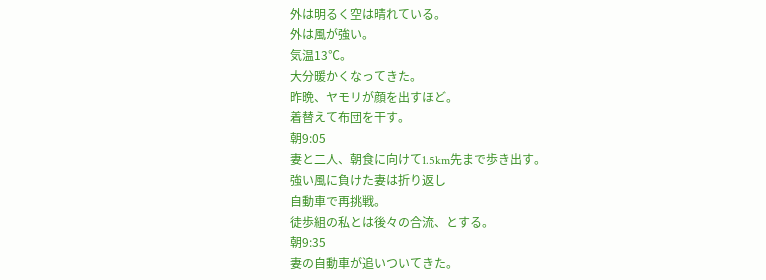外は明るく空は晴れている。
外は風が強い。
気温13℃。
大分暖かくなってきた。
昨晩、ヤモリが顔を出すほど。
着替えて布団を干す。
朝9:05
妻と二人、朝食に向けて1.5km先まで歩き出す。
強い風に負けた妻は折り返し
自動車で再挑戦。
徒歩組の私とは後々の合流、とする。
朝9:35
妻の自動車が追いついてきた。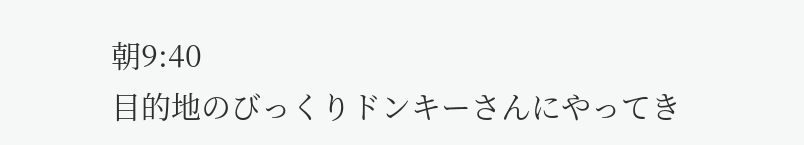朝9:40
目的地のびっくりドンキーさんにやってき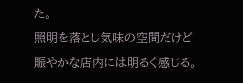た。
照明を落とし気味の空間だけど
賑やかな店内には明るく感じる。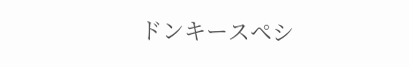ドンキースペシ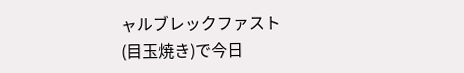ャルブレックファスト
(目玉焼き)で今日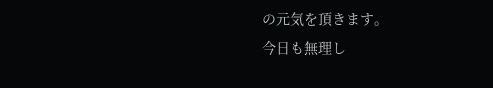の元気を頂きます。
今日も無理し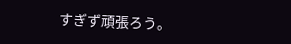すぎず頑張ろう。